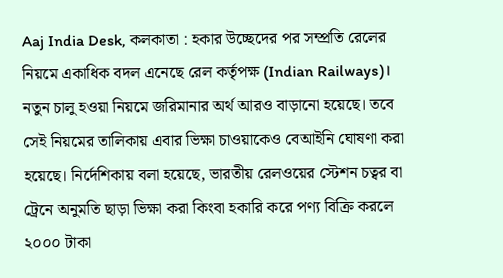Aaj India Desk, কলকাতা : হকার উচ্ছেদের পর সম্প্রতি রেলের নিয়মে একাধিক বদল এনেছে রেল কর্তৃপক্ষ (Indian Railways)। নতুন চালু হওয়া নিয়মে জরিমানার অর্থ আরও বাড়ানো হয়েছে। তবে সেই নিয়মের তালিকায় এবার ভিক্ষা চাওয়াকেও বেআইনি ঘোষণা করা হয়েছে। নির্দেশিকায় বলা হয়েছে, ভারতীয় রেলওয়ের স্টেশন চত্বর বা ট্রেনে অনুমতি ছাড়া ভিক্ষা করা কিংবা হকারি করে পণ্য বিক্রি করলে ২০০০ টাকা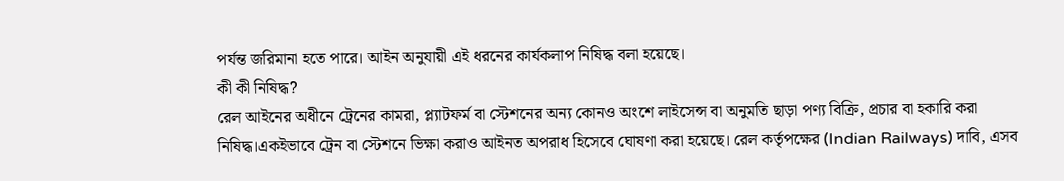পর্যন্ত জরিমানা হতে পারে। আইন অনুযায়ী এই ধরনের কার্যকলাপ নিষিদ্ধ বলা হয়েছে।
কী কী নিষিদ্ধ?
রেল আইনের অধীনে ট্রেনের কামরা, প্ল্যাটফর্ম বা স্টেশনের অন্য কোনও অংশে লাইসেন্স বা অনুমতি ছাড়া পণ্য বিক্রি, প্রচার বা হকারি করা নিষিদ্ধ।একইভাবে ট্রেন বা স্টেশনে ভিক্ষা করাও আইনত অপরাধ হিসেবে ঘোষণা করা হয়েছে। রেল কর্তৃপক্ষের (Indian Railways) দাবি, এসব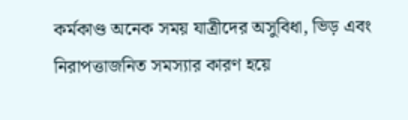কর্মকাণ্ড অনেক সময় যাত্রীদের অসুবিধা, ভিড় এবং নিরাপত্তাজনিত সমস্যার কারণ হয়ে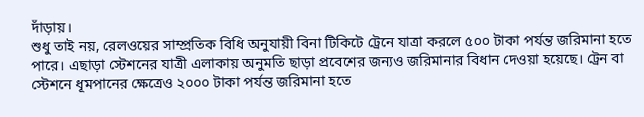দাঁড়ায়।
শুধু তাই নয়, রেলওয়ের সাম্প্রতিক বিধি অনুযায়ী বিনা টিকিটে ট্রেনে যাত্রা করলে ৫০০ টাকা পর্যন্ত জরিমানা হতে পারে। এছাড়া স্টেশনের যাত্রী এলাকায় অনুমতি ছাড়া প্রবেশের জন্যও জরিমানার বিধান দেওয়া হয়েছে। ট্রেন বা স্টেশনে ধূমপানের ক্ষেত্রেও ২০০০ টাকা পর্যন্ত জরিমানা হতে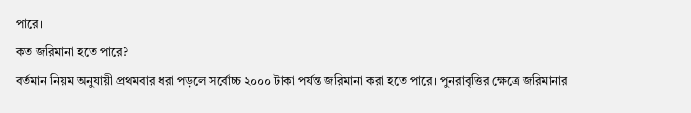পারে।
কত জরিমানা হতে পারে?
বর্তমান নিয়ম অনুযায়ী প্রথমবার ধরা পড়লে সর্বোচ্চ ২০০০ টাকা পর্যন্ত জরিমানা করা হতে পারে। পুনরাবৃত্তির ক্ষেত্রে জরিমানার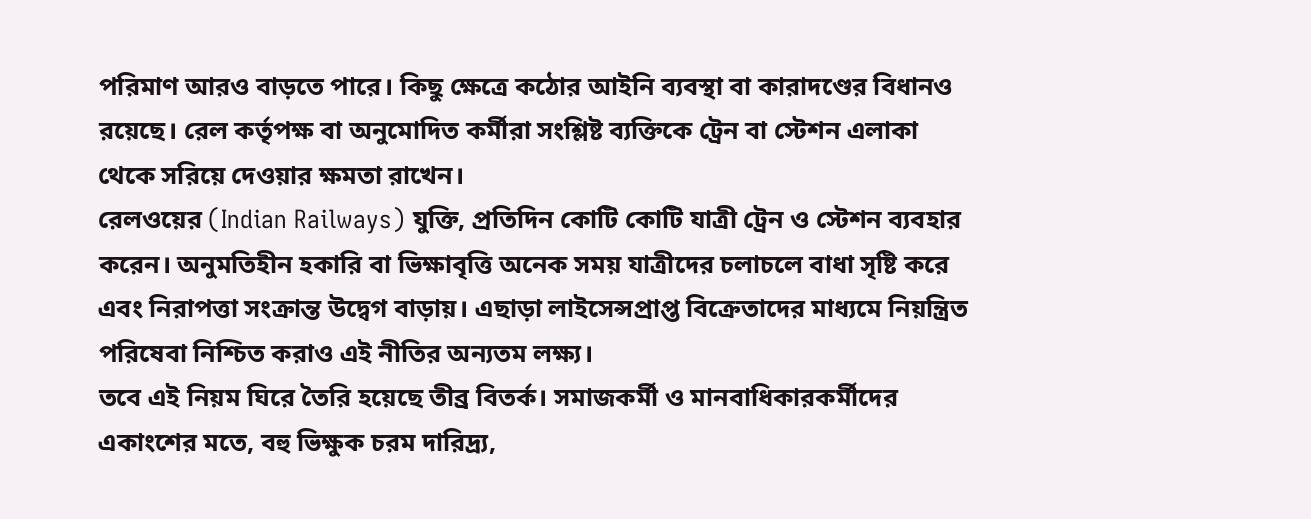পরিমাণ আরও বাড়তে পারে। কিছু ক্ষেত্রে কঠোর আইনি ব্যবস্থা বা কারাদণ্ডের বিধানও রয়েছে। রেল কর্তৃপক্ষ বা অনুমোদিত কর্মীরা সংশ্লিষ্ট ব্যক্তিকে ট্রেন বা স্টেশন এলাকা থেকে সরিয়ে দেওয়ার ক্ষমতা রাখেন।
রেলওয়ের (Indian Railways) যুক্তি, প্রতিদিন কোটি কোটি যাত্রী ট্রেন ও স্টেশন ব্যবহার করেন। অনুমতিহীন হকারি বা ভিক্ষাবৃত্তি অনেক সময় যাত্রীদের চলাচলে বাধা সৃষ্টি করে এবং নিরাপত্তা সংক্রান্ত উদ্বেগ বাড়ায়। এছাড়া লাইসেন্সপ্রাপ্ত বিক্রেতাদের মাধ্যমে নিয়ন্ত্রিত পরিষেবা নিশ্চিত করাও এই নীতির অন্যতম লক্ষ্য।
তবে এই নিয়ম ঘিরে তৈরি হয়েছে তীব্র বিতর্ক। সমাজকর্মী ও মানবাধিকারকর্মীদের একাংশের মতে, বহু ভিক্ষুক চরম দারিদ্র্য,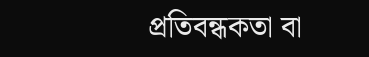প্রতিবন্ধকতা বা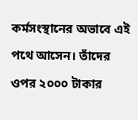কর্মসংস্থানের অভাবে এই পথে আসেন। তাঁদের ওপর ২০০০ টাকার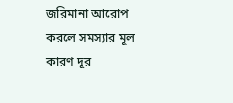জরিমানা আরোপ করলে সমস্যার মূল কারণ দূর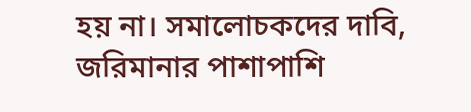হয় না। সমালোচকদের দাবি, জরিমানার পাশাপাশি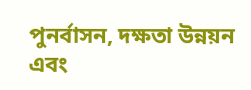পুনর্বাসন, দক্ষতা উন্নয়ন এবং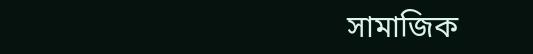সামাজিক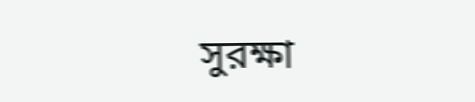সুরক্ষা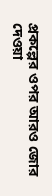প্রকল্পের ওপর আরও জোর দেওয়া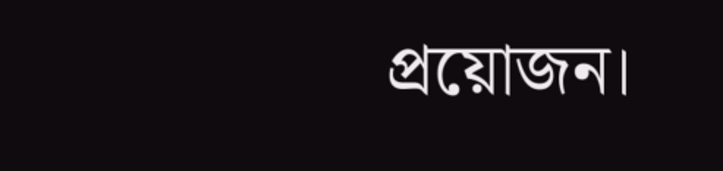প্রয়োজন।